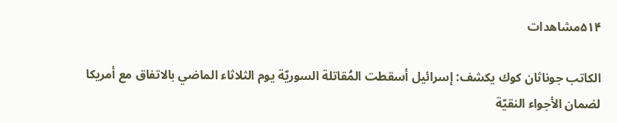۵۱۴مشاهدات

الكاتب جوناثان كوك يكشف: إسرائيل أسقطت المُقاتلة السوريّة يوم الثلاثاء الماضي بالاتفاق مع أمريكا لضمان الأجواء النقيّة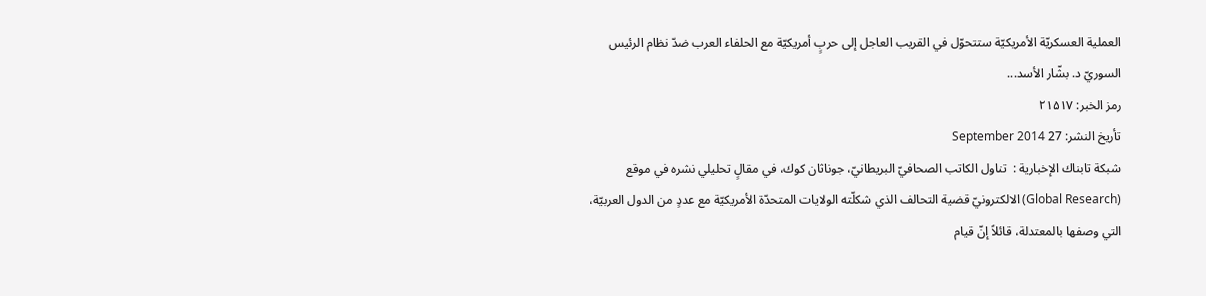العملية العسكريّة الأمريكيّة ستتحوّل في القريب العاجل إلى حربٍ أمريكيّة مع الحلفاء العرب ضدّ نظام الرئيس السوريّ د. بشّار الأسد...
رمز الخبر: ۲۱۵۱۷
تأريخ النشر: 27 September 2014
شبكة تابناك الإخبارية :  تناول الكاتب الصحافيّ البريطانيّ، جوناثان كوك، في مقالٍ تحليلي نشره في موقع (Global Research) الالكترونيّ قضية التحالف الذي شكلّته الولايات المتحدّة الأمريكيّة مع عددٍ من الدول العربيّة، التي وصفها بالمعتدلة، قائلاً إنّ قيام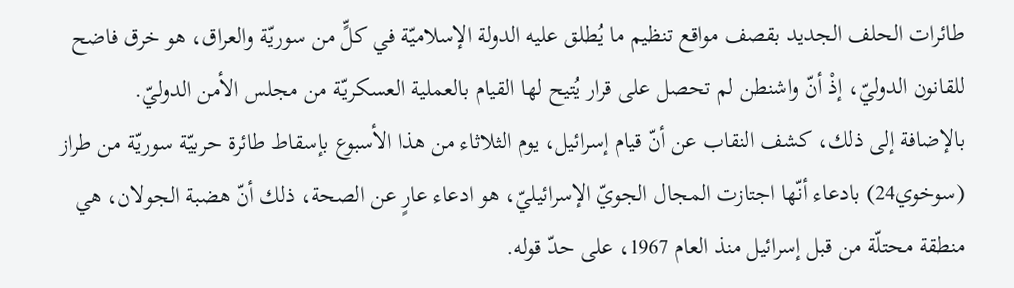طائرات الحلف الجديد بقصف مواقع تنظيم ما يُطلق عليه الدولة الإسلاميّة في كلٍّ من سوريّة والعراق، هو خرق فاضح للقانون الدوليّ، إذْ أنّ واشنطن لم تحصل على قرار يُتيح لها القيام بالعملية العسكريّة من مجلس الأمن الدوليّ.
بالإضافة إلى ذلك، كشف النقاب عن أنّ قيام إسرائيل، يوم الثلاثاء من هذا الأسبوع بإسقاط طائرة حربيّة سوريّة من طراز (سوخوي24) بادعاء أنّها اجتازت المجال الجويّ الإسرائيليّ، هو ادعاء عارٍ عن الصحة، ذلك أنّ هضبة الجولان، هي منطقة محتلّة من قبل إسرائيل منذ العام 1967، على حدّ قوله.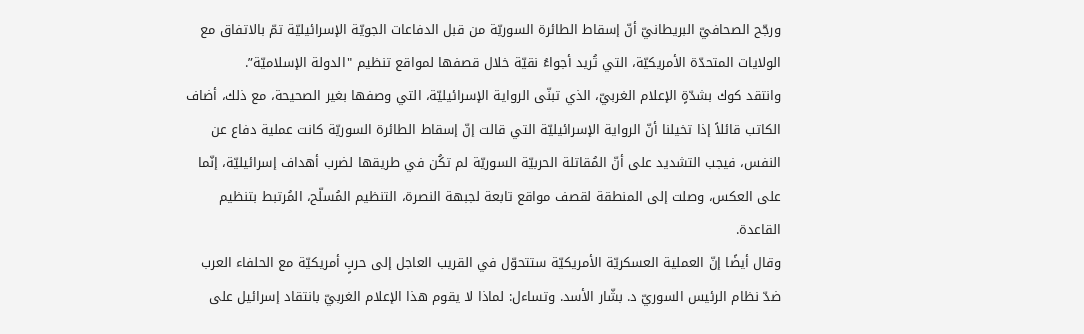ورجّح الصحافيّ البريطانيّ أنّ إسقاط الطائرة السوريّة من قبل الدفاعات الجويّة الإسرائيليّة تمّ بالاتفاق مع الولايات المتحدّة الأمريكيّة، التي تُريد أجواءُ نقيّة خلال قصفها لمواقع تنظيم "الدولة الإسلاميّة”.
وانتقد كوك بشدّةٍ الإعلام الغربيّ، الذي تبنّى الرواية الإسرائيليّة، التي وصفها بغير الصحيحة، مع ذلك، أضاف الكاتب قائلاً إذا تخيلنا أنّ الرواية الإسرائيليّة التي قالت إنّ إسقاط الطائرة السوريّة كانت عملية دفاع عن النفس، فيجب التشديد على أنّ المُقاتلة الحربيّة السوريّة لم تكُن في طريقها لضرب أهداف إسرائيليّة، إنّما على العكس، وصلت إلى المنطقة لقصف مواقع تابعة لجبهة النصرة، التنظيم المُسلّح، المُرتبط بتنظيم القاعدة.
وقال أيضًا إنّ العملية العسكريّة الأمريكيّة ستتحوّل في القريب العاجل إلى حربٍ أمريكيّة مع الحلفاء العرب ضدّ نظام الرئيس السوريّ د. بشّار الأسد. وتساءل: لماذا لا يقوم هذا الإعلام الغربيّ بانتقاد إسرائيل على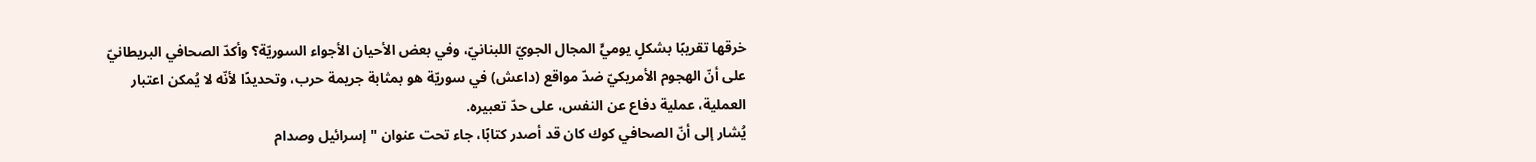خرقها تقريبًا بشكلٍ يوميٍّ المجال الجويّ اللبنانيّ، وفي بعض الأحيان الأجواء السوريّة؟ وأكدّ الصحافي البريطانيّ على أنّ الهجوم الأمريكيّ ضدّ مواقع (داعش) في سوريّة هو بمثابة جريمة حرب، وتحديدًا لأنّه لا يُمكن اعتبار العملية، عملية دفاع عن النفس، على حدّ تعبيره.
يُشار إلى أنّ الصحافي كوك كان قد أصدر كتابًا، جاء تحت عنوان "إسرائيل وصدام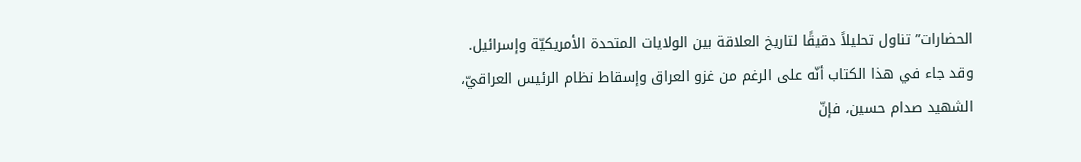الحضارات” تناول تحليلاً دقيقًا لتاريخ العلاقة بين الولايات المتحدة الأمريكيّة وإسرائيل.
وقد جاء في هذا الكتاب أنّه على الرغم من غزو العراق وإسقاط نظام الرئيس العراقيّ، الشهيد صدام حسين، فإنّ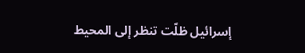إسرائيل ظلّت تنظر إلى المحيط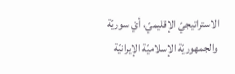الاستراتيجيّ الإقليميّ، أيْ سوريّة والجمهوريّة الإسلاميّة الإيرانيّة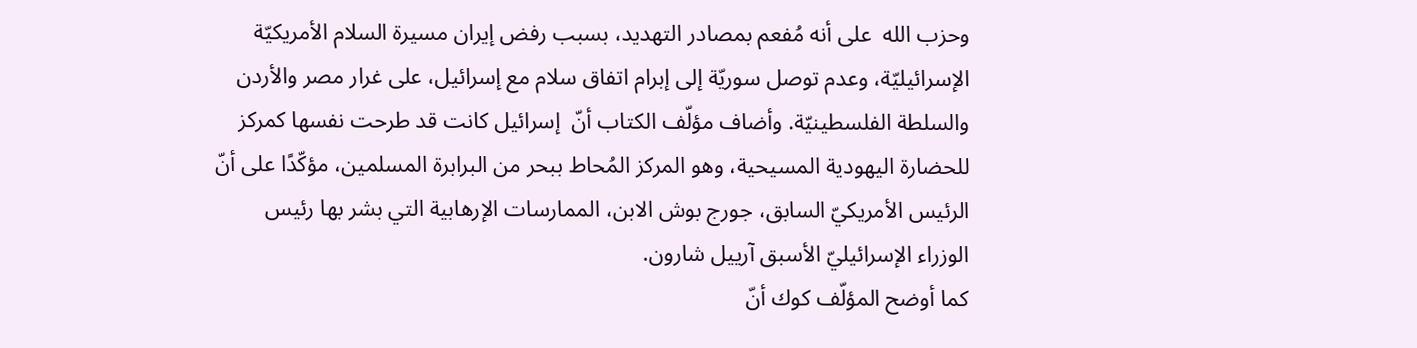وحزب الله  على أنه مُفعم بمصادر التهديد، بسبب رفض إيران مسيرة السلام الأمريكيّة الإسرائيليّة، وعدم توصل سوريّة إلى إبرام اتفاق سلام مع إسرائيل، على غرار مصر والأردن والسلطة الفلسطينيّة. وأضاف مؤلّف الكتاب أنّ  إسرائيل كانت قد طرحت نفسها كمركز للحضارة اليهودية المسيحية، وهو المركز المُحاط ببحر من البرابرة المسلمين، مؤكّدًا على أنّ الرئيس الأمريكيّ السابق، جورج بوش الابن، الممارسات الإرهابية التي بشر بها رئيس الوزراء الإسرائيليّ الأسبق آرييل شارون.
كما أوضح المؤلّف كوك أنّ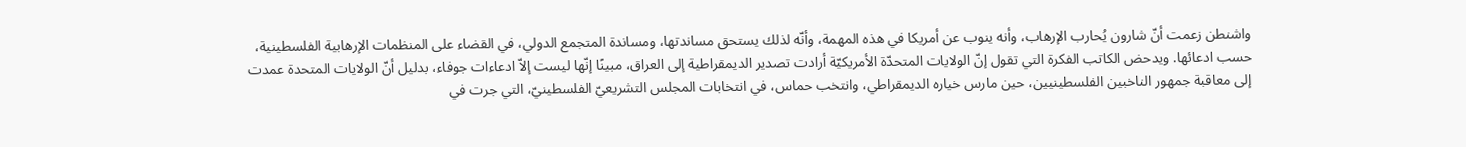واشنطن زعمت أنّ شارون يُحارب الإرهاب، وأنه ينوب عن أمريكا في هذه المهمة، وأنّه لذلك يستحق مساندتها، ومساندة المتجمع الدولي، في القضاء على المنظمات الإرهابية الفلسطينية، حسب ادعائها. ويدحض الكاتب الفكرة التي تقول إنّ الولايات المتحدّة الأمريكيّة أرادت تصدير الديمقراطية إلى العراق، مبينًا إنّها ليست إلاّ ادعاءات جوفاء، بدليل أنّ الولايات المتحدة عمدت إلى معاقبة جمهور الناخبين الفلسطينيين، حين مارس خياره الديمقراطي، وانتخب حماس، في انتخابات المجلس التشريعيّ الفلسطينيّ، التي جرت في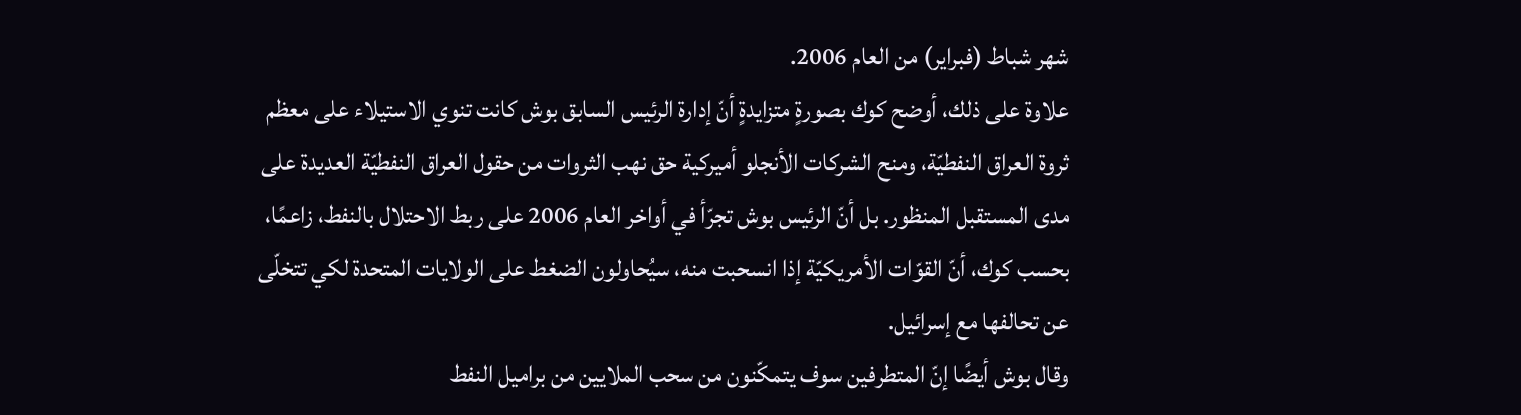شهر شباط (فبراير) من العام 2006.
علاوة على ذلك، أوضح كوك بصورةٍ متزايدةٍ أنّ إدارة الرئيس السابق بوش كانت تنوي الاستيلاء على معظم ثروة العراق النفطيّة، ومنح الشركات الأنجلو أميركية حق نهب الثروات من حقول العراق النفطيّة العديدة على مدى المستقبل المنظور. بل أنّ الرئيس بوش تجرّأ في أواخر العام 2006 على ربط الاحتلال بالنفط، زاعمًا، بحسب كوك، أنّ القوّات الأمريكيّة إذا انسحبت منه، سيُحاولون الضغط على الولايات المتحدة لكي تتخلّى عن تحالفها مع إسرائيل.
وقال بوش أيضًا إنّ المتطرفين سوف يتمكّنون من سحب الملايين من براميل النفط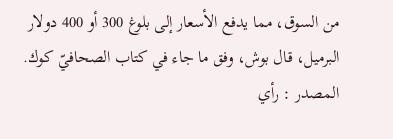من السوق، مما يدفع الأسعار إلى بلوغ 300 أو 400 دولار البرميل، قال بوش، وفق ما جاء في كتاب الصحافيّ كوك.
المصدر : رأي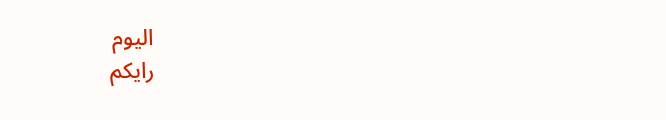اليوم
رایکم